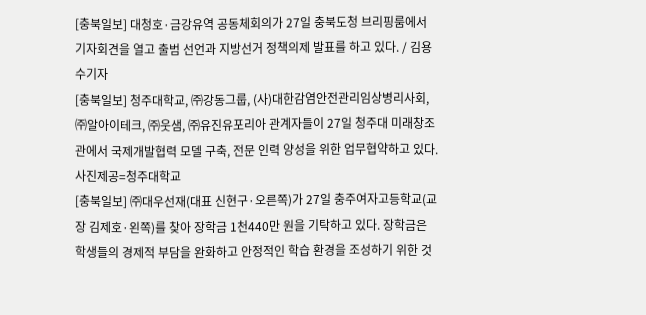[충북일보] 대청호·금강유역 공동체회의가 27일 충북도청 브리핑룸에서 기자회견을 열고 출범 선언과 지방선거 정책의제 발표를 하고 있다. / 김용수기자
[충북일보] 청주대학교, ㈜강동그룹, (사)대한감염안전관리임상병리사회, ㈜알아이테크, ㈜웃샘, ㈜유진유포리아 관계자들이 27일 청주대 미래창조관에서 국제개발협력 모델 구축, 전문 인력 양성을 위한 업무협약하고 있다. 사진제공=청주대학교
[충북일보] ㈜대우선재(대표 신현구·오른쪽)가 27일 충주여자고등학교(교장 김제호·왼쪽)를 찾아 장학금 1천440만 원을 기탁하고 있다. 장학금은 학생들의 경제적 부담을 완화하고 안정적인 학습 환경을 조성하기 위한 것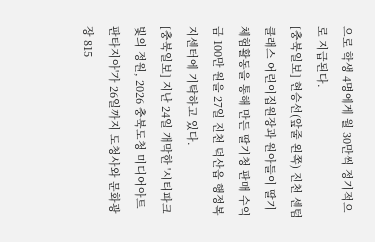으로 학생 4명에게 월 30만씩 정기적으로 지급된다.
[충북일보] 현승선(앞줄 왼쪽) 진천 센텀클래스 어린이집원장과 원아들이 딸기 체험활동을 통해 만든 딸기청 판매 수익금 100만 원을 27일 진천 덕산읍 행정복지센터에 기탁하고 있다.
[충북일보] 지난 24일 개막한 '시티파크 빛의 정원, 2026 충북도청 미디어아트 판타지아'가 26일까지 도청사와 문화광장 815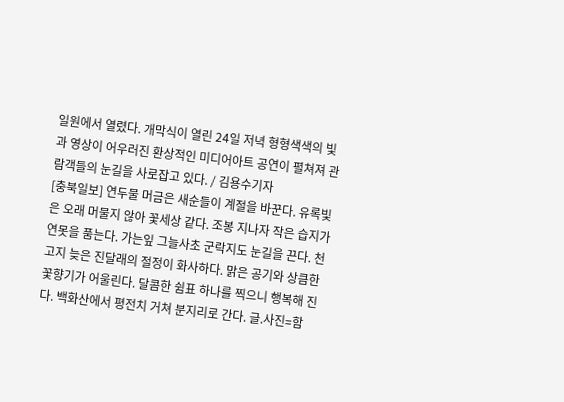일원에서 열렸다. 개막식이 열린 24일 저녁 형형색색의 빛과 영상이 어우러진 환상적인 미디어아트 공연이 펼쳐져 관람객들의 눈길을 사로잡고 있다. / 김용수기자
[충북일보] 연두물 머금은 새순들이 계절을 바꾼다. 유록빛은 오래 머물지 않아 꽃세상 같다. 조봉 지나자 작은 습지가 연못을 품는다. 가는잎 그늘사초 군락지도 눈길을 끈다. 천고지 늦은 진달래의 절정이 화사하다. 맑은 공기와 상큼한 꽃향기가 어울린다. 달콤한 쉼표 하나를 찍으니 행복해 진다. 백화산에서 평전치 거쳐 분지리로 간다. 글.사진=함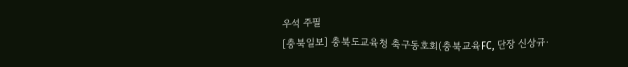우석 주필
[충북일보] 충북도교육청 축구동호회(충북교육FC, 단장 신상규·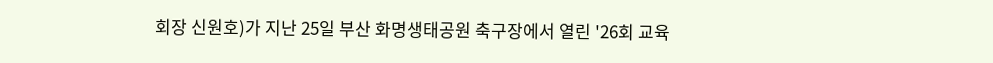회장 신원호)가 지난 25일 부산 화명생태공원 축구장에서 열린 '26회 교육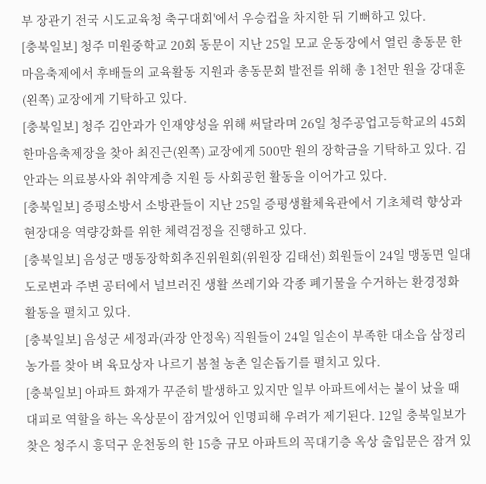부 장관기 전국 시도교육청 축구대회'에서 우승컵을 차지한 뒤 기뻐하고 있다.
[충북일보] 청주 미원중학교 20회 동문이 지난 25일 모교 운동장에서 열린 총동문 한마음축제에서 후배들의 교육활동 지원과 총동문회 발전를 위해 총 1천만 원을 강대훈(왼쪽) 교장에게 기탁하고 있다.
[충북일보] 청주 김안과가 인재양성을 위해 써달라며 26일 청주공업고등학교의 45회 한마음축제장을 찾아 최진근(왼쪽) 교장에게 500만 원의 장학금을 기탁하고 있다. 김안과는 의료봉사와 취약계층 지원 등 사회공헌 활동을 이어가고 있다.
[충북일보] 증평소방서 소방관들이 지난 25일 증평생활체육관에서 기초체력 향상과 현장대응 역량강화를 위한 체력검정을 진행하고 있다.
[충북일보] 음성군 맹동장학회추진위원회(위원장 김태선) 회원들이 24일 맹동면 일대 도로변과 주변 공터에서 널브러진 생활 쓰레기와 각종 폐기물을 수거하는 환경정화 활동을 펼치고 있다.
[충북일보] 음성군 세정과(과장 안정옥) 직원들이 24일 일손이 부족한 대소읍 삼정리 농가를 찾아 벼 육묘상자 나르기 봄철 농촌 일손돕기를 펼치고 있다.
[충북일보] 아파트 화재가 꾸준히 발생하고 있지만 일부 아파트에서는 불이 났을 때 대피로 역할을 하는 옥상문이 잠겨있어 인명피해 우려가 제기된다. 12일 충북일보가 찾은 청주시 흥덕구 운천동의 한 15층 규모 아파트의 꼭대기층 옥상 출입문은 잠겨 있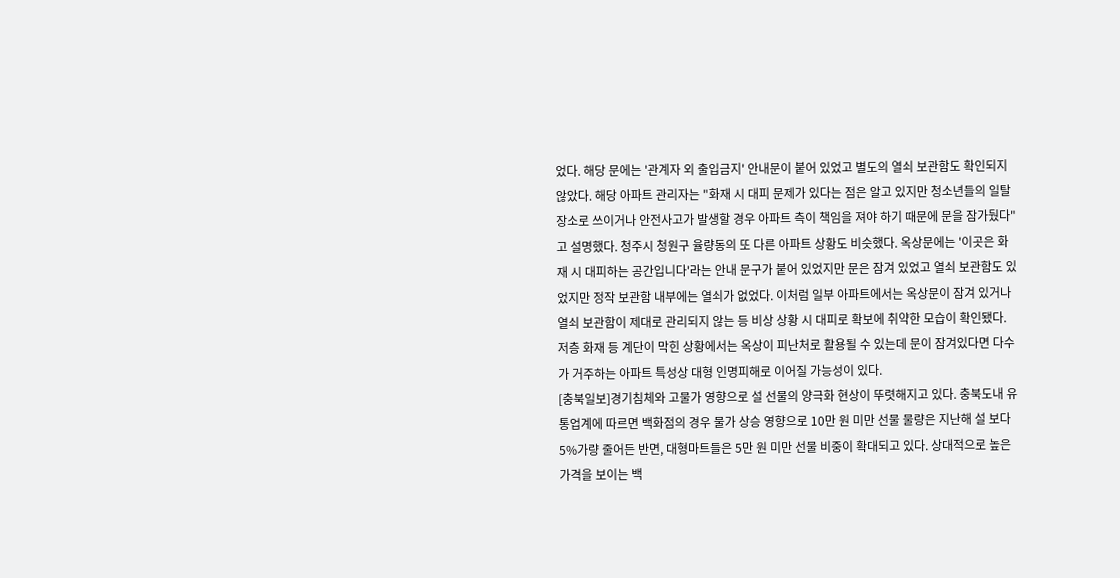었다. 해당 문에는 '관계자 외 출입금지' 안내문이 붙어 있었고 별도의 열쇠 보관함도 확인되지 않았다. 해당 아파트 관리자는 "화재 시 대피 문제가 있다는 점은 알고 있지만 청소년들의 일탈 장소로 쓰이거나 안전사고가 발생할 경우 아파트 측이 책임을 져야 하기 때문에 문을 잠가뒀다"고 설명했다. 청주시 청원구 율량동의 또 다른 아파트 상황도 비슷했다. 옥상문에는 '이곳은 화재 시 대피하는 공간입니다'라는 안내 문구가 붙어 있었지만 문은 잠겨 있었고 열쇠 보관함도 있었지만 정작 보관함 내부에는 열쇠가 없었다. 이처럼 일부 아파트에서는 옥상문이 잠겨 있거나 열쇠 보관함이 제대로 관리되지 않는 등 비상 상황 시 대피로 확보에 취약한 모습이 확인됐다. 저층 화재 등 계단이 막힌 상황에서는 옥상이 피난처로 활용될 수 있는데 문이 잠겨있다면 다수가 거주하는 아파트 특성상 대형 인명피해로 이어질 가능성이 있다.
[충북일보]경기침체와 고물가 영향으로 설 선물의 양극화 현상이 뚜렷해지고 있다. 충북도내 유통업계에 따르면 백화점의 경우 물가 상승 영향으로 10만 원 미만 선물 물량은 지난해 설 보다 5%가량 줄어든 반면, 대형마트들은 5만 원 미만 선물 비중이 확대되고 있다. 상대적으로 높은 가격을 보이는 백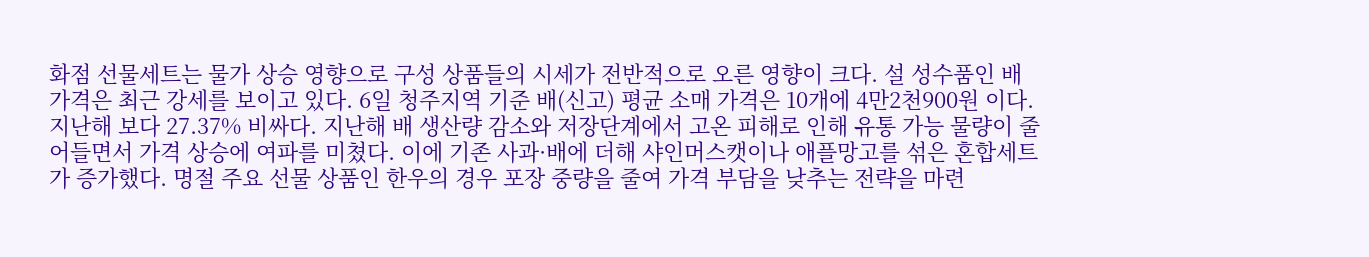화점 선물세트는 물가 상승 영향으로 구성 상품들의 시세가 전반적으로 오른 영향이 크다. 설 성수품인 배 가격은 최근 강세를 보이고 있다. 6일 청주지역 기준 배(신고) 평균 소매 가격은 10개에 4만2천900원 이다. 지난해 보다 27.37% 비싸다. 지난해 배 생산량 감소와 저장단계에서 고온 피해로 인해 유통 가능 물량이 줄어들면서 가격 상승에 여파를 미쳤다. 이에 기존 사과·배에 더해 샤인머스캣이나 애플망고를 섞은 혼합세트가 증가했다. 명절 주요 선물 상품인 한우의 경우 포장 중량을 줄여 가격 부담을 낮추는 전략을 마련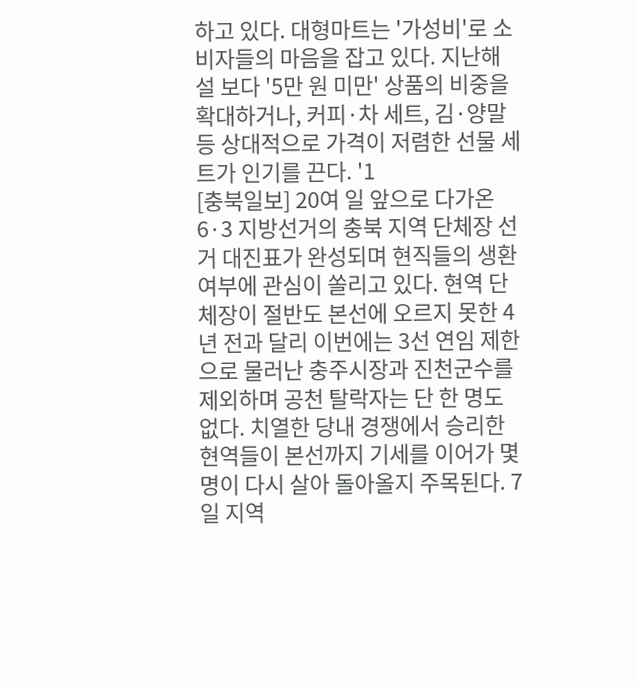하고 있다. 대형마트는 '가성비'로 소비자들의 마음을 잡고 있다. 지난해 설 보다 '5만 원 미만' 상품의 비중을 확대하거나, 커피·차 세트, 김·양말 등 상대적으로 가격이 저렴한 선물 세트가 인기를 끈다. '1
[충북일보] 20여 일 앞으로 다가온 6·3 지방선거의 충북 지역 단체장 선거 대진표가 완성되며 현직들의 생환 여부에 관심이 쏠리고 있다. 현역 단체장이 절반도 본선에 오르지 못한 4년 전과 달리 이번에는 3선 연임 제한으로 물러난 충주시장과 진천군수를 제외하며 공천 탈락자는 단 한 명도 없다. 치열한 당내 경쟁에서 승리한 현역들이 본선까지 기세를 이어가 몇 명이 다시 살아 돌아올지 주목된다. 7일 지역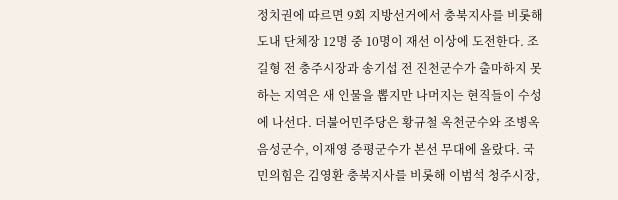정치권에 따르면 9회 지방선거에서 충북지사를 비롯해 도내 단체장 12명 중 10명이 재선 이상에 도전한다. 조길형 전 충주시장과 송기섭 전 진천군수가 출마하지 못하는 지역은 새 인물을 뽑지만 나머지는 현직들이 수성에 나선다. 더불어민주당은 황규철 옥천군수와 조병옥 음성군수, 이재영 증평군수가 본선 무대에 올랐다. 국민의힘은 김영환 충북지사를 비롯해 이범석 청주시장,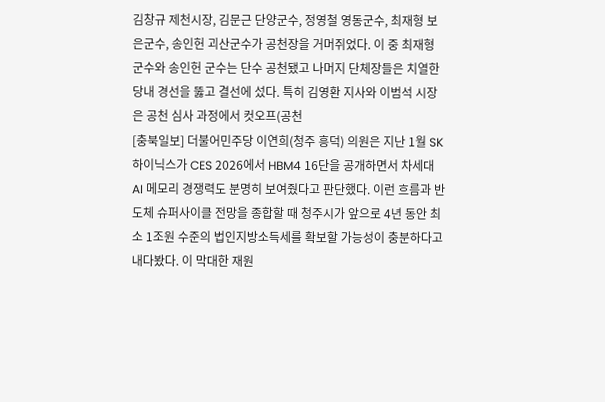김창규 제천시장, 김문근 단양군수, 정영철 영동군수, 최재형 보은군수, 송인헌 괴산군수가 공천장을 거머쥐었다. 이 중 최재형 군수와 송인헌 군수는 단수 공천됐고 나머지 단체장들은 치열한 당내 경선을 뚫고 결선에 섰다. 특히 김영환 지사와 이범석 시장은 공천 심사 과정에서 컷오프(공천
[충북일보] 더불어민주당 이연희(청주 흥덕) 의원은 지난 1월 SK하이닉스가 CES 2026에서 HBM4 16단을 공개하면서 차세대 AI 메모리 경쟁력도 분명히 보여줬다고 판단했다. 이런 흐름과 반도체 슈퍼사이클 전망을 종합할 때 청주시가 앞으로 4년 동안 최소 1조원 수준의 법인지방소득세를 확보할 가능성이 충분하다고 내다봤다. 이 막대한 재원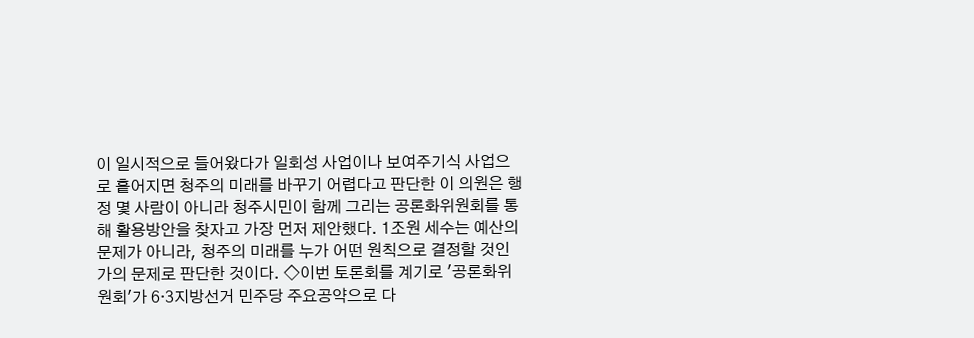이 일시적으로 들어왔다가 일회성 사업이나 보여주기식 사업으로 흩어지면 청주의 미래를 바꾸기 어렵다고 판단한 이 의원은 행정 몇 사람이 아니라 청주시민이 함께 그리는 공론화위원회를 통해 활용방안을 찾자고 가장 먼저 제안했다. 1조원 세수는 예산의 문제가 아니라, 청주의 미래를 누가 어떤 원칙으로 결정할 것인가의 문제로 판단한 것이다. ◇이번 토론회를 계기로 '공론화위원회'가 6·3지방선거 민주당 주요공약으로 다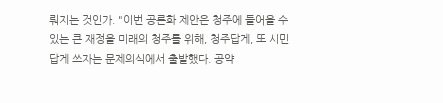뤄지는 것인가. "이번 공론화 제안은 청주에 들어올 수 있는 큰 재정을 미래의 청주를 위해, 청주답게, 또 시민답게 쓰자는 문제의식에서 출발했다. 공약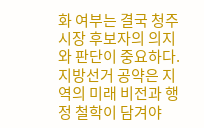화 여부는 결국 청주시장 후보자의 의지와 판단이 중요하다. 지방선거 공약은 지역의 미래 비전과 행정 철학이 담겨야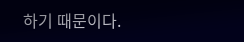하기 때문이다.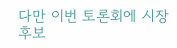다만 이번 토론회에 시장 후보